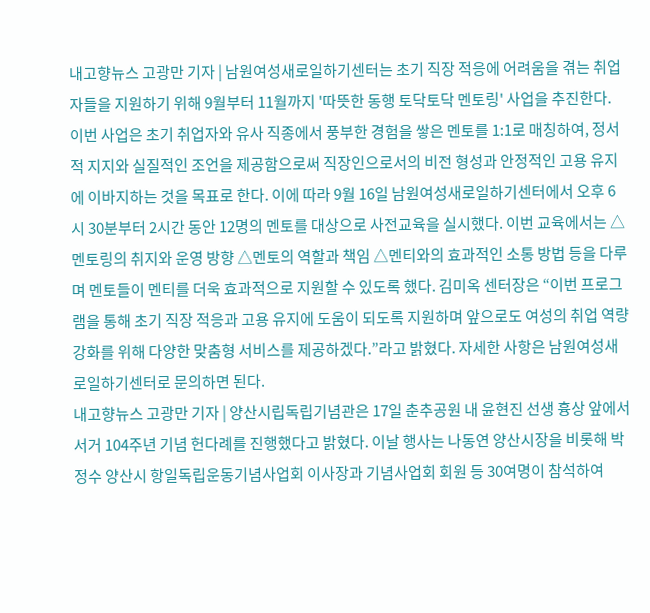내고향뉴스 고광만 기자 | 남원여성새로일하기센터는 초기 직장 적응에 어려움을 겪는 취업자들을 지원하기 위해 9월부터 11월까지 '따뜻한 동행 토닥토닥 멘토링' 사업을 추진한다. 이번 사업은 초기 취업자와 유사 직종에서 풍부한 경험을 쌓은 멘토를 1:1로 매칭하여, 정서적 지지와 실질적인 조언을 제공함으로써 직장인으로서의 비전 형성과 안정적인 고용 유지에 이바지하는 것을 목표로 한다. 이에 따라 9월 16일 남원여성새로일하기센터에서 오후 6시 30분부터 2시간 동안 12명의 멘토를 대상으로 사전교육을 실시했다. 이번 교육에서는 △멘토링의 취지와 운영 방향 △멘토의 역할과 책임 △멘티와의 효과적인 소통 방법 등을 다루며 멘토들이 멘티를 더욱 효과적으로 지원할 수 있도록 했다. 김미옥 센터장은 “이번 프로그램을 통해 초기 직장 적응과 고용 유지에 도움이 되도록 지원하며 앞으로도 여성의 취업 역량 강화를 위해 다양한 맞춤형 서비스를 제공하겠다.”라고 밝혔다. 자세한 사항은 남원여성새로일하기센터로 문의하면 된다.
내고향뉴스 고광만 기자 | 양산시립독립기념관은 17일 춘추공원 내 윤현진 선생 흉상 앞에서 서거 104주년 기념 헌다례를 진행했다고 밝혔다. 이날 행사는 나동연 양산시장을 비롯해 박정수 양산시 항일독립운동기념사업회 이사장과 기념사업회 회원 등 30여명이 참석하여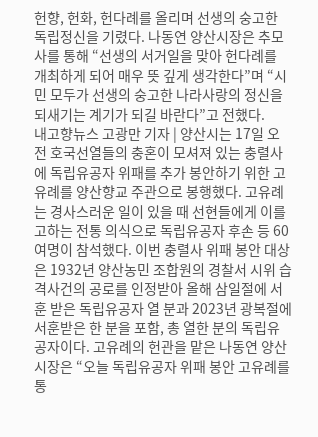헌향, 헌화, 헌다례를 올리며 선생의 숭고한 독립정신을 기렸다. 나동연 양산시장은 추모사를 통해 “선생의 서거일을 맞아 헌다례를 개최하게 되어 매우 뜻 깊게 생각한다”며 “시민 모두가 선생의 숭고한 나라사랑의 정신을 되새기는 계기가 되길 바란다”고 전했다.
내고향뉴스 고광만 기자 | 양산시는 17일 오전 호국선열들의 충혼이 모셔져 있는 충렬사에 독립유공자 위패를 추가 봉안하기 위한 고유례를 양산향교 주관으로 봉행했다. 고유례는 경사스러운 일이 있을 때 선현들에게 이를 고하는 전통 의식으로 독립유공자 후손 등 60여명이 참석했다. 이번 충렬사 위패 봉안 대상은 1932년 양산농민 조합원의 경찰서 시위 습격사건의 공로를 인정받아 올해 삼일절에 서훈 받은 독립유공자 열 분과 2023년 광복절에 서훈받은 한 분을 포함, 총 열한 분의 독립유공자이다. 고유례의 헌관을 맡은 나동연 양산시장은 “오늘 독립유공자 위패 봉안 고유례를 통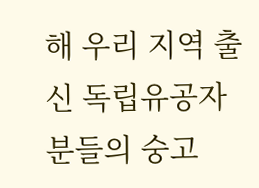해 우리 지역 출신 독립유공자분들의 숭고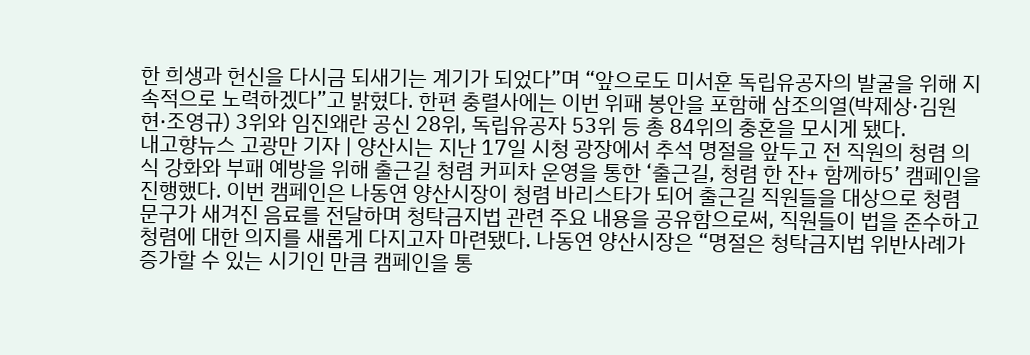한 희생과 헌신을 다시금 되새기는 계기가 되었다”며 “앞으로도 미서훈 독립유공자의 발굴을 위해 지속적으로 노력하겠다”고 밝혔다. 한편 충렬사에는 이번 위패 봉안을 포함해 삼조의열(박제상·김원현·조영규) 3위와 임진왜란 공신 28위, 독립유공자 53위 등 총 84위의 충혼을 모시게 됐다.
내고향뉴스 고광만 기자 | 양산시는 지난 17일 시청 광장에서 추석 명절을 앞두고 전 직원의 청렴 의식 강화와 부패 예방을 위해 출근길 청렴 커피차 운영을 통한 ‘출근길, 청렴 한 잔+ 함께하5’ 캠페인을 진행했다. 이번 캠페인은 나동연 양산시장이 청렴 바리스타가 되어 출근길 직원들을 대상으로 청렴 문구가 새겨진 음료를 전달하며 청탁금지법 관련 주요 내용을 공유함으로써, 직원들이 법을 준수하고 청렴에 대한 의지를 새롭게 다지고자 마련됐다. 나동연 양산시장은 “명절은 청탁금지법 위반사례가 증가할 수 있는 시기인 만큼 캠페인을 통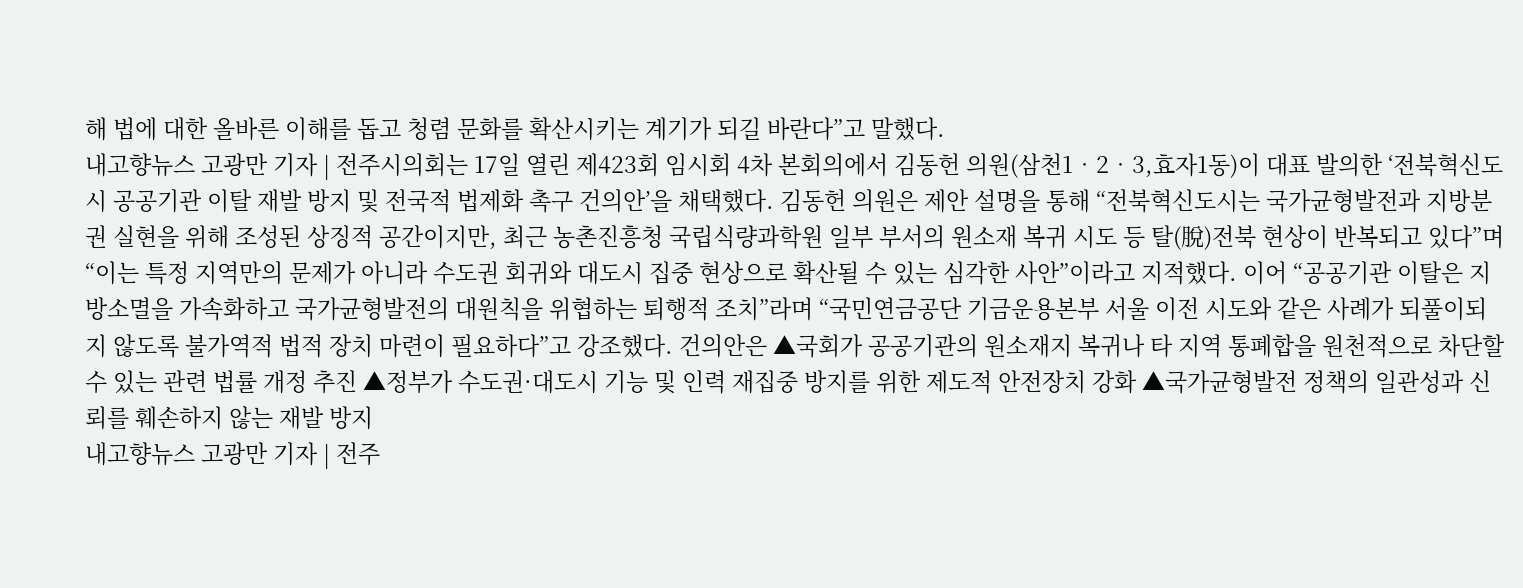해 법에 대한 올바른 이해를 돕고 청렴 문화를 확산시키는 계기가 되길 바란다”고 말했다.
내고향뉴스 고광만 기자 | 전주시의회는 17일 열린 제423회 임시회 4차 본회의에서 김동헌 의원(삼천1‧2‧3,효자1동)이 대표 발의한 ‘전북혁신도시 공공기관 이탈 재발 방지 및 전국적 법제화 촉구 건의안’을 채택했다. 김동헌 의원은 제안 설명을 통해 “전북혁신도시는 국가균형발전과 지방분권 실현을 위해 조성된 상징적 공간이지만, 최근 농촌진흥청 국립식량과학원 일부 부서의 원소재 복귀 시도 등 탈(脫)전북 현상이 반복되고 있다”며 “이는 특정 지역만의 문제가 아니라 수도권 회귀와 대도시 집중 현상으로 확산될 수 있는 심각한 사안”이라고 지적했다. 이어 “공공기관 이탈은 지방소멸을 가속화하고 국가균형발전의 대원칙을 위협하는 퇴행적 조치”라며 “국민연금공단 기금운용본부 서울 이전 시도와 같은 사례가 되풀이되지 않도록 불가역적 법적 장치 마련이 필요하다”고 강조했다. 건의안은 ▲국회가 공공기관의 원소재지 복귀나 타 지역 통폐합을 원천적으로 차단할 수 있는 관련 법률 개정 추진 ▲정부가 수도권·대도시 기능 및 인력 재집중 방지를 위한 제도적 안전장치 강화 ▲국가균형발전 정책의 일관성과 신뢰를 훼손하지 않는 재발 방지
내고향뉴스 고광만 기자 | 전주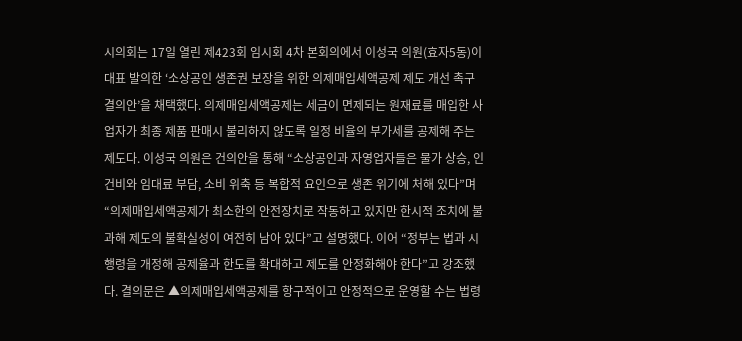시의회는 17일 열린 제423회 임시회 4차 본회의에서 이성국 의원(효자5동)이 대표 발의한 ‘소상공인 생존권 보장을 위한 의제매입세액공제 제도 개선 촉구 결의안’을 채택했다. 의제매입세액공제는 세금이 면제되는 원재료를 매입한 사업자가 최종 제품 판매시 불리하지 않도록 일정 비율의 부가세를 공제해 주는 제도다. 이성국 의원은 건의안을 통해 “소상공인과 자영업자들은 물가 상승, 인건비와 임대료 부담, 소비 위축 등 복합적 요인으로 생존 위기에 처해 있다”며 “의제매입세액공제가 최소한의 안전장치로 작동하고 있지만 한시적 조치에 불과해 제도의 불확실성이 여전히 남아 있다”고 설명했다. 이어 “정부는 법과 시행령을 개정해 공제율과 한도를 확대하고 제도를 안정화해야 한다”고 강조했다. 결의문은 ▲의제매입세액공제를 항구적이고 안정적으로 운영할 수는 법령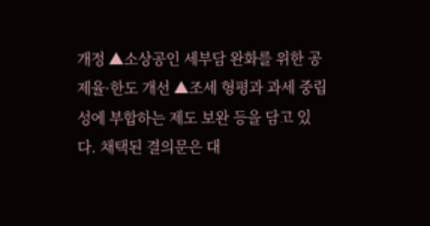개정 ▲소상공인 세부담 완화를 위한 공제율·한도 개선 ▲조세 형평과 과세 중립성에 부합하는 제도 보완 등을 담고 있다. 채택된 결의문은 대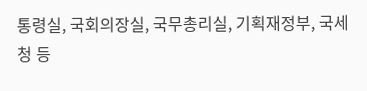통령실, 국회의장실, 국무총리실, 기획재정부, 국세청 등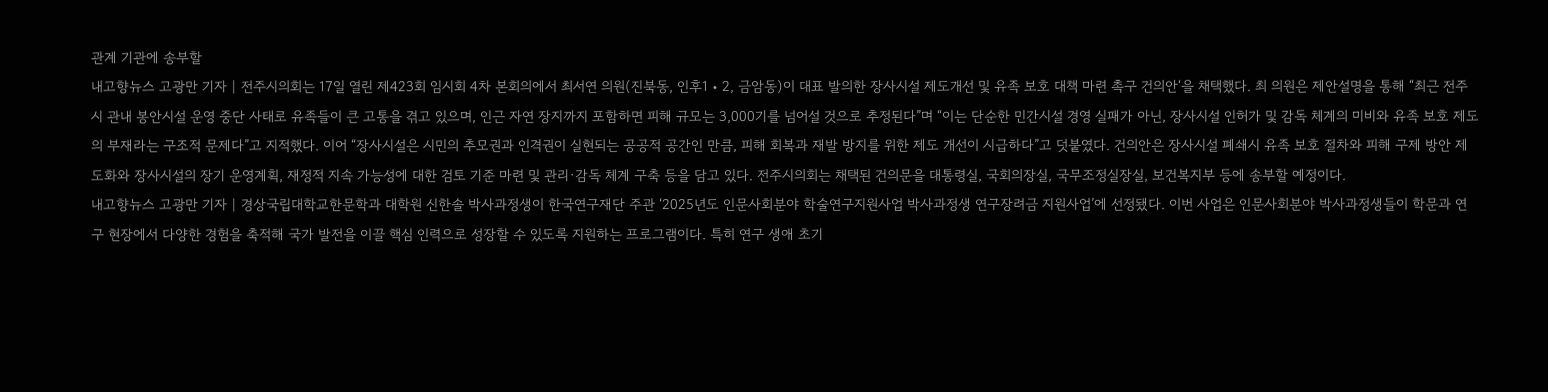관계 기관에 송부할
내고향뉴스 고광만 기자 | 전주시의회는 17일 열린 제423회 임시회 4차 본회의에서 최서연 의원(진북동, 인후1‧2, 금암동)이 대표 발의한 장사시설 제도개선 및 유족 보호 대책 마련 촉구 건의안‘을 채택했다. 최 의원은 제안설명을 통해 “최근 전주시 관내 봉안시설 운영 중단 사태로 유족들이 큰 고통을 겪고 있으며, 인근 자연 장지까지 포함하면 피해 규모는 3,000기를 넘어설 것으로 추정된다”며 “이는 단순한 민간시설 경영 실패가 아닌, 장사시설 인허가 및 감독 체계의 미비와 유족 보호 제도의 부재라는 구조적 문제다”고 지적했다. 이어 “장사시설은 시민의 추모권과 인격권이 실현되는 공공적 공간인 만큼, 피해 회복과 재발 방지를 위한 제도 개선이 시급하다”고 덧붙였다. 건의안은 장사시설 폐쇄시 유족 보호 절차와 피해 구제 방안 제도화와 장사시설의 장기 운영계획, 재정적 지속 가능성에 대한 검토 기준 마련 및 관리·감독 체계 구축 등을 담고 있다. 전주시의회는 채택된 건의문을 대통령실, 국회의장실, 국무조정실장실, 보건복지부 등에 송부할 예정이다.
내고향뉴스 고광만 기자 | 경상국립대학교한문학과 대학원 신한솔 박사과정생이 한국연구재단 주관 ‘2025년도 인문사회분야 학술연구지원사업 박사과정생 연구장려금 지원사업’에 선정됐다. 이번 사업은 인문사회분야 박사과정생들이 학문과 연구 현장에서 다양한 경험을 축적해 국가 발전을 이끌 핵심 인력으로 성장할 수 있도록 지원하는 프로그램이다. 특히 연구 생애 초기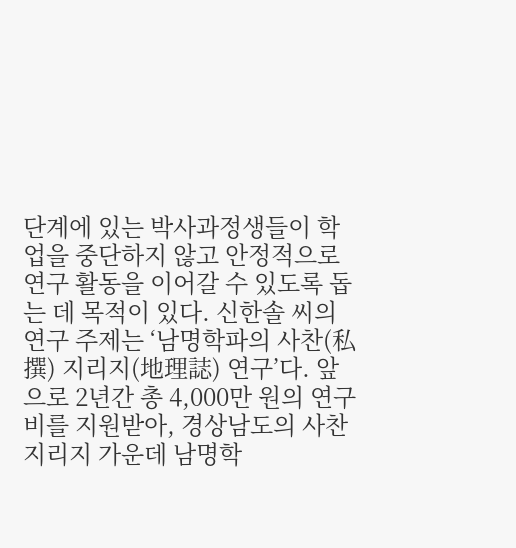단계에 있는 박사과정생들이 학업을 중단하지 않고 안정적으로 연구 활동을 이어갈 수 있도록 돕는 데 목적이 있다. 신한솔 씨의 연구 주제는 ‘남명학파의 사찬(私撰) 지리지(地理誌) 연구’다. 앞으로 2년간 총 4,000만 원의 연구비를 지원받아, 경상남도의 사찬지리지 가운데 남명학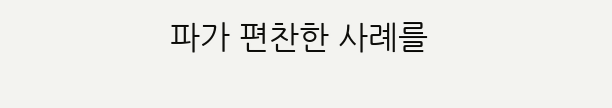파가 편찬한 사례를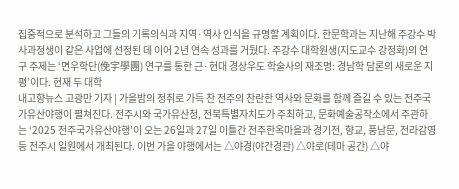집중적으로 분석하고 그들의 기록의식과 지역·역사 인식을 규명할 계획이다. 한문학과는 지난해 주강수 박사과정생이 같은 사업에 선정된 데 이어 2년 연속 성과를 거뒀다. 주강수 대학원생(지도교수 강정화)의 연구 주제는 ‘면우학단(俛宇學團) 연구를 통한 근·현대 경상우도 학술사의 재조명: 경남학 담론의 새로운 지평’이다. 현재 두 대학
내고향뉴스 고광만 기자 | 가을밤의 정취로 가득 찬 전주의 찬란한 역사와 문화를 함께 즐길 수 있는 전주국가유산야행이 펼쳐진다. 전주시와 국가유산청, 전북특별자치도가 주최하고, 문화예술공작소에서 주관하는 ‘2025 전주국가유산야행’이 오는 26일과 27일 이틀간 전주한옥마을과 경기전, 향교, 풍남문, 전라감영 등 전주시 일원에서 개최된다. 이번 가을 야행에서는 △야경(야간경관) △야로(테마 공간) △야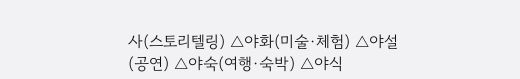사(스토리텔링) △야화(미술·체험) △야설(공연) △야숙(여행·숙박) △야식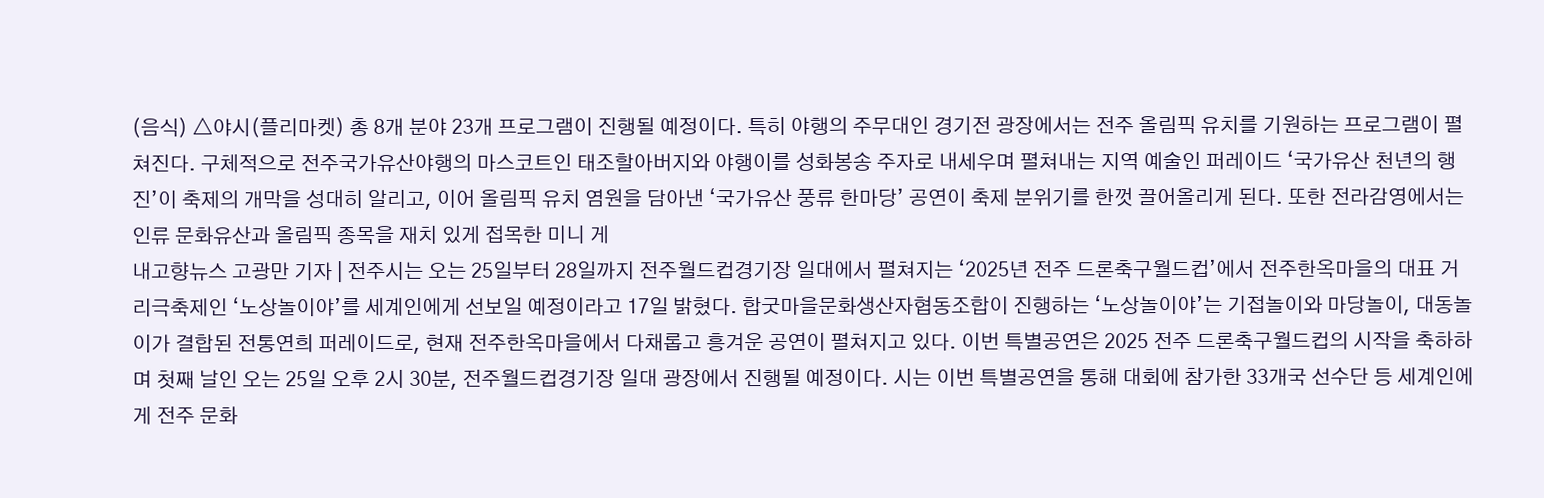(음식) △야시(플리마켓) 총 8개 분야 23개 프로그램이 진행될 예정이다. 특히 야행의 주무대인 경기전 광장에서는 전주 올림픽 유치를 기원하는 프로그램이 펼쳐진다. 구체적으로 전주국가유산야행의 마스코트인 태조할아버지와 야행이를 성화봉송 주자로 내세우며 펼쳐내는 지역 예술인 퍼레이드 ‘국가유산 천년의 행진’이 축제의 개막을 성대히 알리고, 이어 올림픽 유치 염원을 담아낸 ‘국가유산 풍류 한마당’ 공연이 축제 분위기를 한껏 끌어올리게 된다. 또한 전라감영에서는 인류 문화유산과 올림픽 종목을 재치 있게 접목한 미니 게
내고향뉴스 고광만 기자 | 전주시는 오는 25일부터 28일까지 전주월드컵경기장 일대에서 펼쳐지는 ‘2025년 전주 드론축구월드컵’에서 전주한옥마을의 대표 거리극축제인 ‘노상놀이야’를 세계인에게 선보일 예정이라고 17일 밝혔다. 합굿마을문화생산자협동조합이 진행하는 ‘노상놀이야’는 기접놀이와 마당놀이, 대동놀이가 결합된 전통연희 퍼레이드로, 현재 전주한옥마을에서 다채롭고 흥겨운 공연이 펼쳐지고 있다. 이번 특별공연은 2025 전주 드론축구월드컵의 시작을 축하하며 첫째 날인 오는 25일 오후 2시 30분, 전주월드컵경기장 일대 광장에서 진행될 예정이다. 시는 이번 특별공연을 통해 대회에 참가한 33개국 선수단 등 세계인에게 전주 문화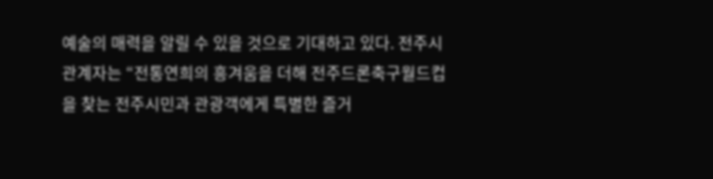예술의 매력을 알릴 수 있을 것으로 기대하고 있다. 전주시 관계자는 “전통연희의 흥겨움을 더해 전주드론축구월드컵을 찾는 전주시민과 관광객에게 특별한 즐거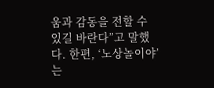움과 감동을 전할 수 있길 바란다”고 말했다. 한편, ‘노상놀이야’는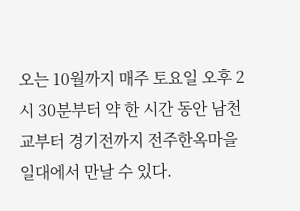오는 10월까지 매주 토요일 오후 2시 30분부터 약 한 시간 동안 남천교부터 경기전까지 전주한옥마을 일대에서 만날 수 있다.